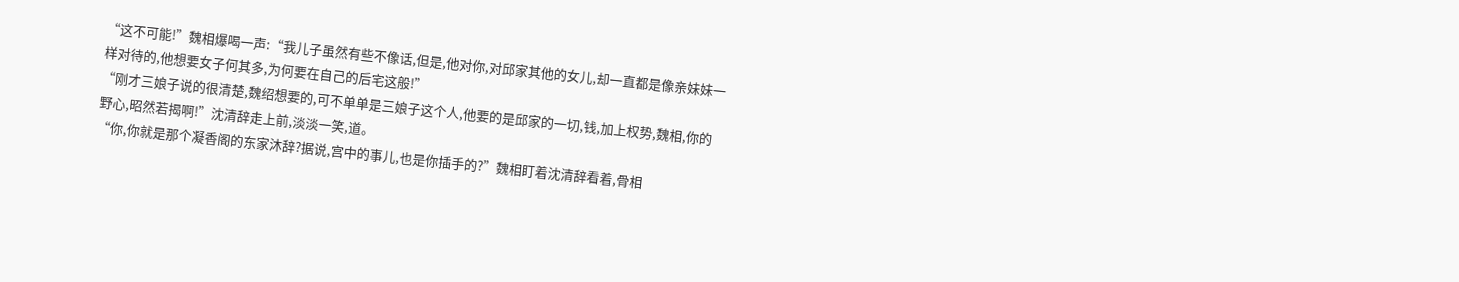“这不可能!”魏相爆喝一声:“我儿子虽然有些不像话,但是,他对你,对邱家其他的女儿,却一直都是像亲妹妹一样对待的,他想要女子何其多,为何要在自己的后宅这般!”
“刚才三娘子说的很清楚,魏绍想要的,可不单单是三娘子这个人,他要的是邱家的一切,钱,加上权势,魏相,你的野心,昭然若揭啊!”沈清辞走上前,淡淡一笑,道。
“你,你就是那个凝香阁的东家沐辞?据说,宫中的事儿,也是你插手的?”魏相盯着沈清辞看着,骨相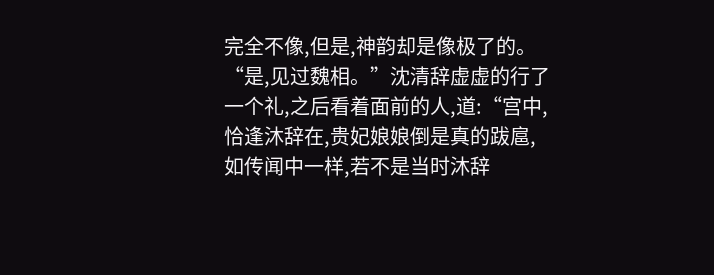完全不像,但是,神韵却是像极了的。
“是,见过魏相。”沈清辞虚虚的行了一个礼,之后看着面前的人,道:“宫中,恰逢沐辞在,贵妃娘娘倒是真的跋扈,如传闻中一样,若不是当时沐辞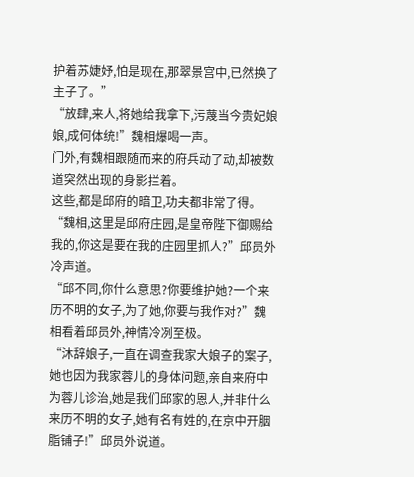护着苏婕妤,怕是现在,那翠景宫中,已然换了主子了。”
“放肆,来人,将她给我拿下,污蔑当今贵妃娘娘,成何体统!”魏相爆喝一声。
门外,有魏相跟随而来的府兵动了动,却被数道突然出现的身影拦着。
这些,都是邱府的暗卫,功夫都非常了得。
“魏相,这里是邱府庄园,是皇帝陛下御赐给我的,你这是要在我的庄园里抓人?”邱员外冷声道。
“邱不同,你什么意思?你要维护她?一个来历不明的女子,为了她,你要与我作对?”魏相看着邱员外,神情冷冽至极。
“沐辞娘子,一直在调查我家大娘子的案子,她也因为我家蓉儿的身体问题,亲自来府中为蓉儿诊治,她是我们邱家的恩人,并非什么来历不明的女子,她有名有姓的,在京中开胭脂铺子!”邱员外说道。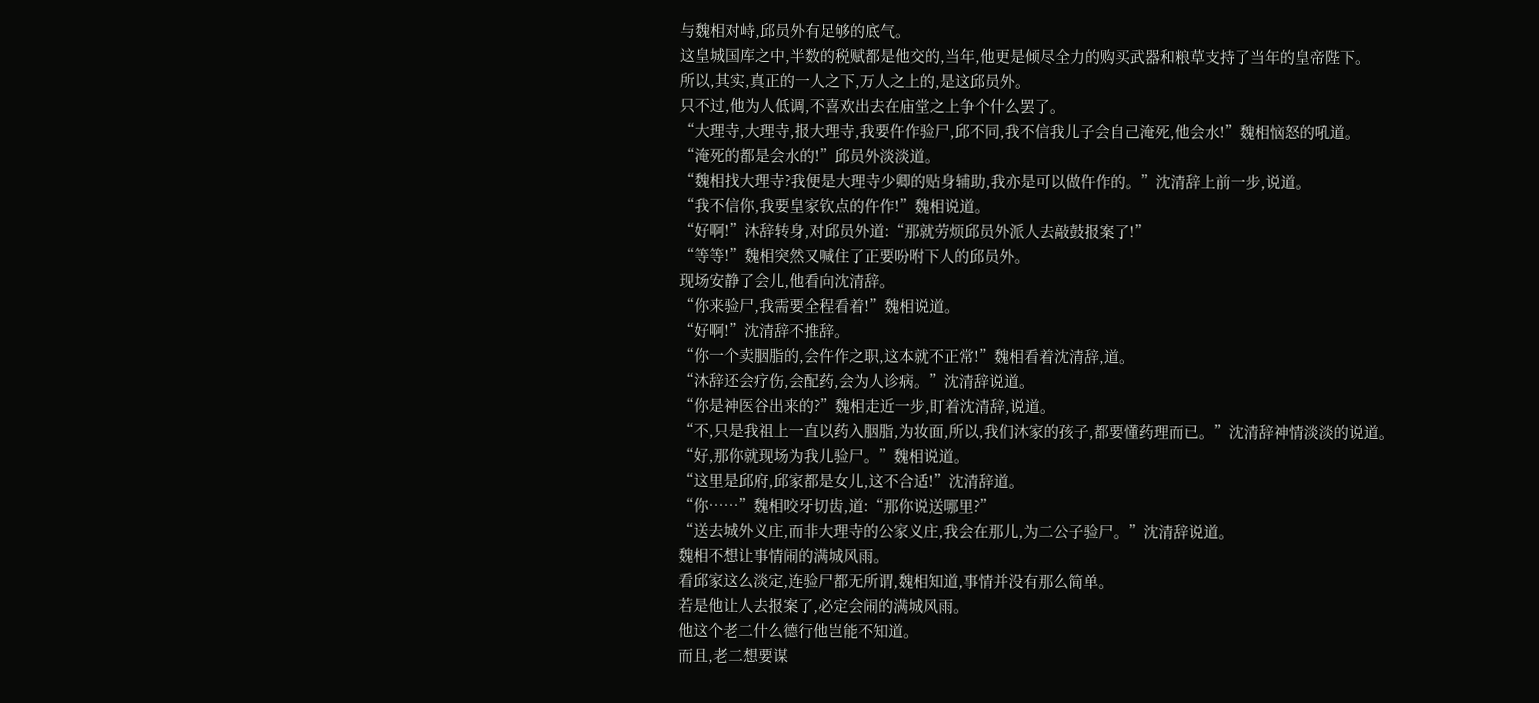与魏相对峙,邱员外有足够的底气。
这皇城国库之中,半数的税赋都是他交的,当年,他更是倾尽全力的购买武器和粮草支持了当年的皇帝陛下。
所以,其实,真正的一人之下,万人之上的,是这邱员外。
只不过,他为人低调,不喜欢出去在庙堂之上争个什么罢了。
“大理寺,大理寺,报大理寺,我要仵作验尸,邱不同,我不信我儿子会自己淹死,他会水!”魏相恼怒的吼道。
“淹死的都是会水的!”邱员外淡淡道。
“魏相找大理寺?我便是大理寺少卿的贴身辅助,我亦是可以做仵作的。”沈清辞上前一步,说道。
“我不信你,我要皇家钦点的仵作!”魏相说道。
“好啊!”沐辞转身,对邱员外道:“那就劳烦邱员外派人去敲鼓报案了!”
“等等!”魏相突然又喊住了正要吩咐下人的邱员外。
现场安静了会儿,他看向沈清辞。
“你来验尸,我需要全程看着!”魏相说道。
“好啊!”沈清辞不推辞。
“你一个卖胭脂的,会仵作之职,这本就不正常!”魏相看着沈清辞,道。
“沐辞还会疗伤,会配药,会为人诊病。”沈清辞说道。
“你是神医谷出来的?”魏相走近一步,盯着沈清辞,说道。
“不,只是我祖上一直以药入胭脂,为妆面,所以,我们沐家的孩子,都要懂药理而已。”沈清辞神情淡淡的说道。
“好,那你就现场为我儿验尸。”魏相说道。
“这里是邱府,邱家都是女儿,这不合适!”沈清辞道。
“你……”魏相咬牙切齿,道:“那你说送哪里?”
“送去城外义庄,而非大理寺的公家义庄,我会在那儿,为二公子验尸。”沈清辞说道。
魏相不想让事情闹的满城风雨。
看邱家这么淡定,连验尸都无所谓,魏相知道,事情并没有那么简单。
若是他让人去报案了,必定会闹的满城风雨。
他这个老二什么德行他岂能不知道。
而且,老二想要谋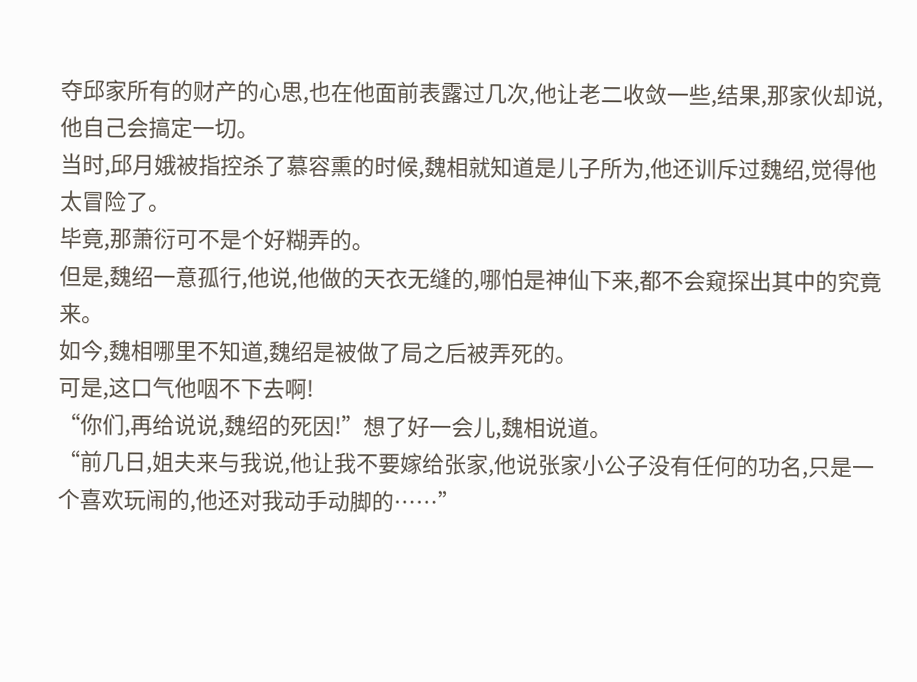夺邱家所有的财产的心思,也在他面前表露过几次,他让老二收敛一些,结果,那家伙却说,他自己会搞定一切。
当时,邱月娥被指控杀了慕容熏的时候,魏相就知道是儿子所为,他还训斥过魏绍,觉得他太冒险了。
毕竟,那萧衍可不是个好糊弄的。
但是,魏绍一意孤行,他说,他做的天衣无缝的,哪怕是神仙下来,都不会窥探出其中的究竟来。
如今,魏相哪里不知道,魏绍是被做了局之后被弄死的。
可是,这口气他咽不下去啊!
“你们,再给说说,魏绍的死因!”想了好一会儿,魏相说道。
“前几日,姐夫来与我说,他让我不要嫁给张家,他说张家小公子没有任何的功名,只是一个喜欢玩闹的,他还对我动手动脚的……”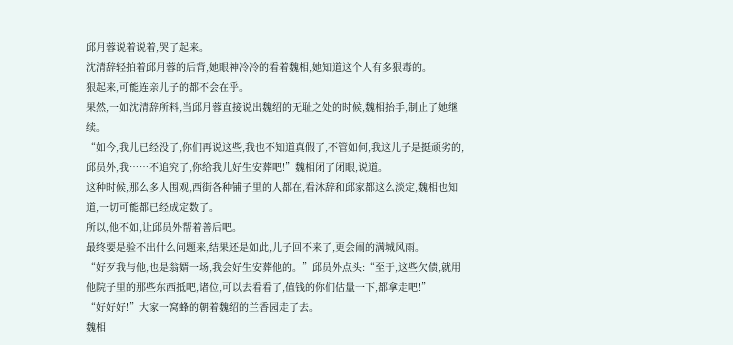邱月蓉说着说着,哭了起来。
沈清辞轻拍着邱月蓉的后背,她眼神冷冷的看着魏相,她知道这个人有多狠毒的。
狠起来,可能连亲儿子的都不会在乎。
果然,一如沈清辞所料,当邱月蓉直接说出魏绍的无耻之处的时候,魏相抬手,制止了她继续。
“如今,我儿已经没了,你们再说这些,我也不知道真假了,不管如何,我这儿子是挺顽劣的,邱员外,我……不追究了,你给我儿好生安葬吧!”魏相闭了闭眼,说道。
这种时候,那么多人围观,西街各种铺子里的人都在,看沐辞和邱家都这么淡定,魏相也知道,一切可能都已经成定数了。
所以,他不如,让邱员外帮着善后吧。
最终要是验不出什么问题来,结果还是如此,儿子回不来了,更会闹的满城风雨。
“好歹我与他,也是翁婿一场,我会好生安葬他的。”邱员外点头:“至于,这些欠债,就用他院子里的那些东西抵吧,诸位,可以去看看了,值钱的你们估量一下,都拿走吧!”
“好好好!”大家一窝蜂的朝着魏绍的兰香园走了去。
魏相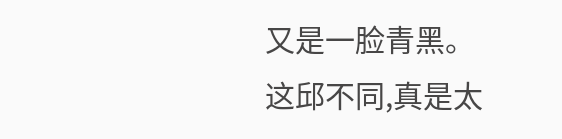又是一脸青黑。
这邱不同,真是太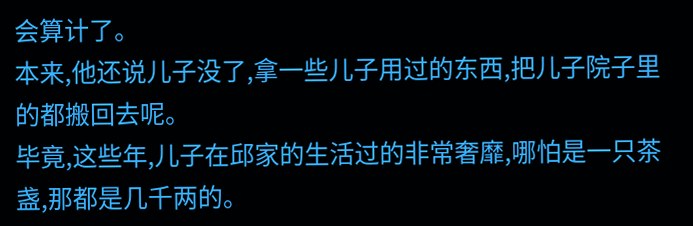会算计了。
本来,他还说儿子没了,拿一些儿子用过的东西,把儿子院子里的都搬回去呢。
毕竟,这些年,儿子在邱家的生活过的非常奢靡,哪怕是一只茶盏,那都是几千两的。